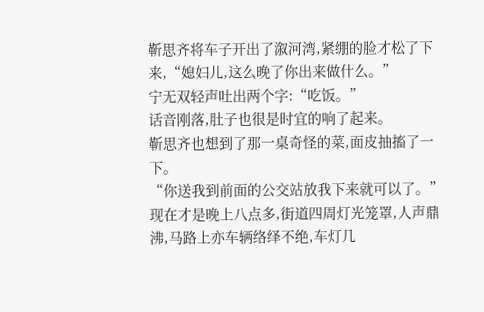靳思齐将车子开出了溆河湾,紧绷的脸才松了下来,“媳妇儿,这么晚了你出来做什么。”
宁无双轻声吐出两个字:“吃饭。”
话音刚落,肚子也很是时宜的响了起来。
靳思齐也想到了那一桌奇怪的菜,面皮抽搐了一下。
“你送我到前面的公交站放我下来就可以了。”
现在才是晚上八点多,街道四周灯光笼罩,人声鼎沸,马路上亦车辆络绎不绝,车灯几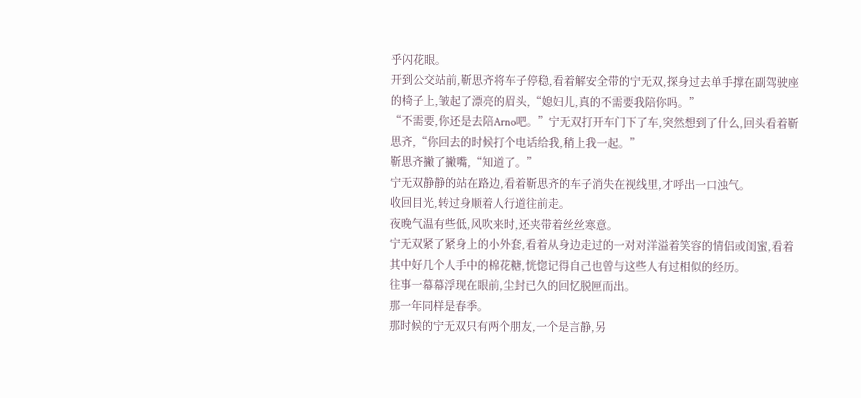乎闪花眼。
开到公交站前,靳思齐将车子停稳,看着解安全带的宁无双,探身过去单手撑在副驾驶座的椅子上,皱起了漂亮的眉头,“媳妇儿,真的不需要我陪你吗。”
“不需要,你还是去陪Arno吧。”宁无双打开车门下了车,突然想到了什么,回头看着靳思齐,“你回去的时候打个电话给我,稍上我一起。”
靳思齐撇了撇嘴,“知道了。”
宁无双静静的站在路边,看着靳思齐的车子消失在视线里,才呼出一口浊气。
收回目光,转过身顺着人行道往前走。
夜晚气温有些低,风吹来时,还夹带着丝丝寒意。
宁无双紧了紧身上的小外套,看着从身边走过的一对对洋溢着笑容的情侣或闺蜜,看着其中好几个人手中的棉花糖,恍惚记得自己也曾与这些人有过相似的经历。
往事一幕幕浮现在眼前,尘封已久的回忆脱匣而出。
那一年同样是春季。
那时候的宁无双只有两个朋友,一个是言静,另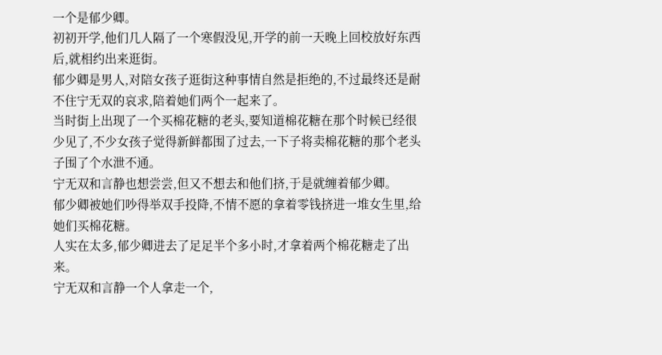一个是郁少卿。
初初开学,他们几人隔了一个寒假没见,开学的前一天晚上回校放好东西后,就相约出来逛街。
郁少卿是男人,对陪女孩子逛街这种事情自然是拒绝的,不过最终还是耐不住宁无双的哀求,陪着她们两个一起来了。
当时街上出现了一个买棉花糖的老头,要知道棉花糖在那个时候已经很少见了,不少女孩子觉得新鲜都围了过去,一下子将卖棉花糖的那个老头子围了个水泄不通。
宁无双和言静也想尝尝,但又不想去和他们挤,于是就缠着郁少卿。
郁少卿被她们吵得举双手投降,不情不愿的拿着零钱挤进一堆女生里,给她们买棉花糖。
人实在太多,郁少卿进去了足足半个多小时,才拿着两个棉花糖走了出来。
宁无双和言静一个人拿走一个,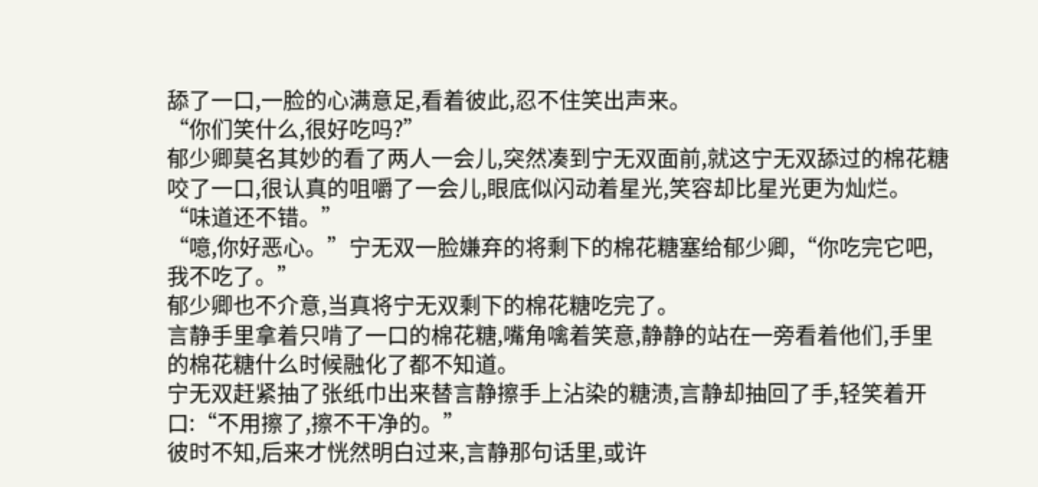舔了一口,一脸的心满意足,看着彼此,忍不住笑出声来。
“你们笑什么,很好吃吗?”
郁少卿莫名其妙的看了两人一会儿,突然凑到宁无双面前,就这宁无双舔过的棉花糖咬了一口,很认真的咀嚼了一会儿,眼底似闪动着星光,笑容却比星光更为灿烂。
“味道还不错。”
“噫,你好恶心。”宁无双一脸嫌弃的将剩下的棉花糖塞给郁少卿,“你吃完它吧,我不吃了。”
郁少卿也不介意,当真将宁无双剩下的棉花糖吃完了。
言静手里拿着只啃了一口的棉花糖,嘴角噙着笑意,静静的站在一旁看着他们,手里的棉花糖什么时候融化了都不知道。
宁无双赶紧抽了张纸巾出来替言静擦手上沾染的糖渍,言静却抽回了手,轻笑着开口:“不用擦了,擦不干净的。”
彼时不知,后来才恍然明白过来,言静那句话里,或许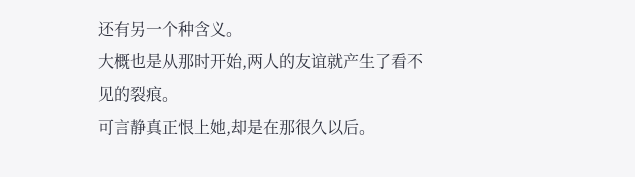还有另一个种含义。
大概也是从那时开始,两人的友谊就产生了看不见的裂痕。
可言静真正恨上她,却是在那很久以后。